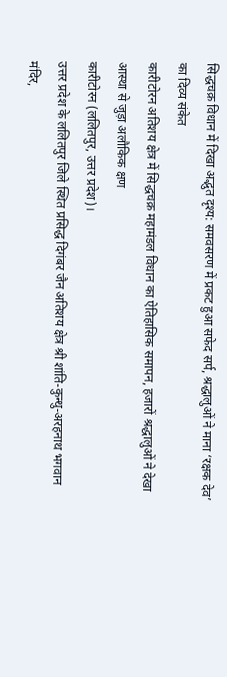सिद्धचक्र विधान में दिखा अद्भुत दृश्य: समवसरण में प्रकट हुआ सफेद सर्प, श्रद्धालुओं ने माना ‘रक्षक देव’ का दिव्य संकेत
कारीटोरन अतिशय क्षेत्र में सिद्धचक्र महामंडल विधान का ऐतिहासिक समापन, हजारों श्रद्धालुओं ने देखा आस्था से जुड़ा अलौकिक क्षण
कारीटोरन (ललितपुर, उत्तर प्रदेश)।
उत्तर प्रदेश के ललितपुर जिले स्थित प्रसिद्ध दिगंबर जैन अतिशय क्षेत्र श्री शांति-कुन्थु-अरहनाथ भगवान मंदिर,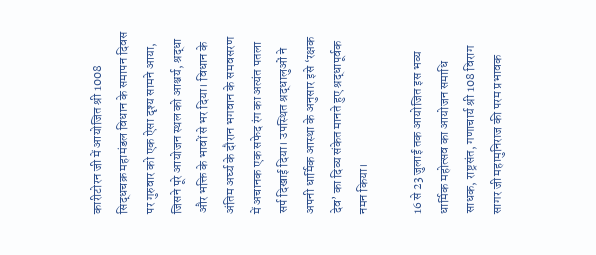कारीटोरन जी में आयोजित श्री 1008 सिद्धचक्र महामंडल विधान के समापन दिवस पर गुरुवार को एक ऐसा दृश्य सामने आया, जिसने पूरे आयोजन स्थल को आश्चर्य, श्रद्धा और भक्ति के भावों से भर दिया। विधान के अंतिम अर्घ्य के दौरान भगवान के समवसरण में अचानक एक सफेद रंग का अत्यंत पतला सर्प दिखाई दिया। उपस्थित श्रद्धालुओं ने अपनी धार्मिक आस्था के अनुसार इसे ‘रक्षक देव’ का दिव्य संकेत मानते हुए श्रद्धापूर्वक नमन किया।

16 से 23 जुलाई तक आयोजित इस भव्य धार्मिक महोत्सव का आयोजन समाधि साधक, राष्ट्रसंत, गणाचार्य श्री 108 विराग सागर जी महामुनिराज की परम प्रभावक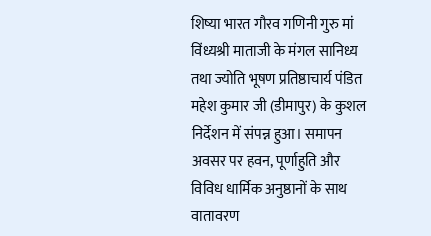शिष्या भारत गौरव गणिनी गुरु मां विंध्यश्री माताजी के मंगल सानिध्य तथा ज्योति भूषण प्रतिष्ठाचार्य पंडित महेश कुमार जी (डीमापुर) के कुशल निर्देशन में संपन्न हुआ। समापन अवसर पर हवन, पूर्णाहुति और विविध धार्मिक अनुष्ठानों के साथ वातावरण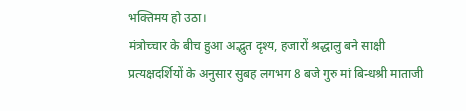भक्तिमय हो उठा।
मंत्रोच्चार के बीच हुआ अद्भुत दृश्य, हजारों श्रद्धालु बने साक्षी
प्रत्यक्षदर्शियों के अनुसार सुबह लगभग 8 बजे गुरु मां बिन्धश्री माताजी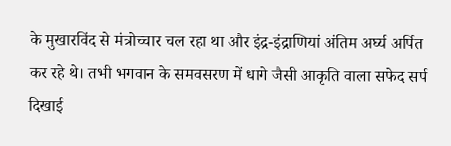के मुखारविंद से मंत्रोच्चार चल रहा था और इंद्र-इंद्राणियां अंतिम अर्घ्य अर्पित कर रहे थे। तभी भगवान के समवसरण में धागे जैसी आकृति वाला सफेद सर्प दिखाई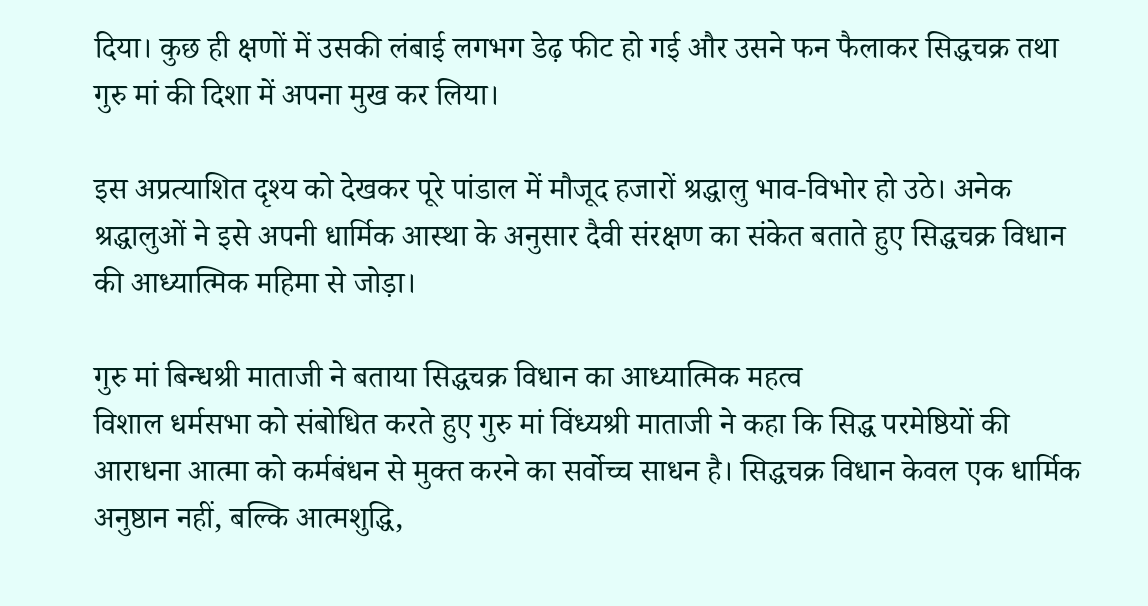दिया। कुछ ही क्षणों में उसकी लंबाई लगभग डेढ़ फीट हो गई और उसने फन फैलाकर सिद्धचक्र तथा गुरु मां की दिशा में अपना मुख कर लिया।

इस अप्रत्याशित दृश्य को देखकर पूरे पांडाल में मौजूद हजारों श्रद्धालु भाव-विभोर हो उठे। अनेक श्रद्धालुओं ने इसे अपनी धार्मिक आस्था के अनुसार दैवी संरक्षण का संकेत बताते हुए सिद्धचक्र विधान की आध्यात्मिक महिमा से जोड़ा।

गुरु मां बिन्धश्री माताजी ने बताया सिद्धचक्र विधान का आध्यात्मिक महत्व
विशाल धर्मसभा को संबोधित करते हुए गुरु मां विंध्यश्री माताजी ने कहा कि सिद्ध परमेष्ठियों की आराधना आत्मा को कर्मबंधन से मुक्त करने का सर्वोच्च साधन है। सिद्धचक्र विधान केवल एक धार्मिक अनुष्ठान नहीं, बल्कि आत्मशुद्धि,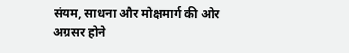संयम, साधना और मोक्षमार्ग की ओर अग्रसर होने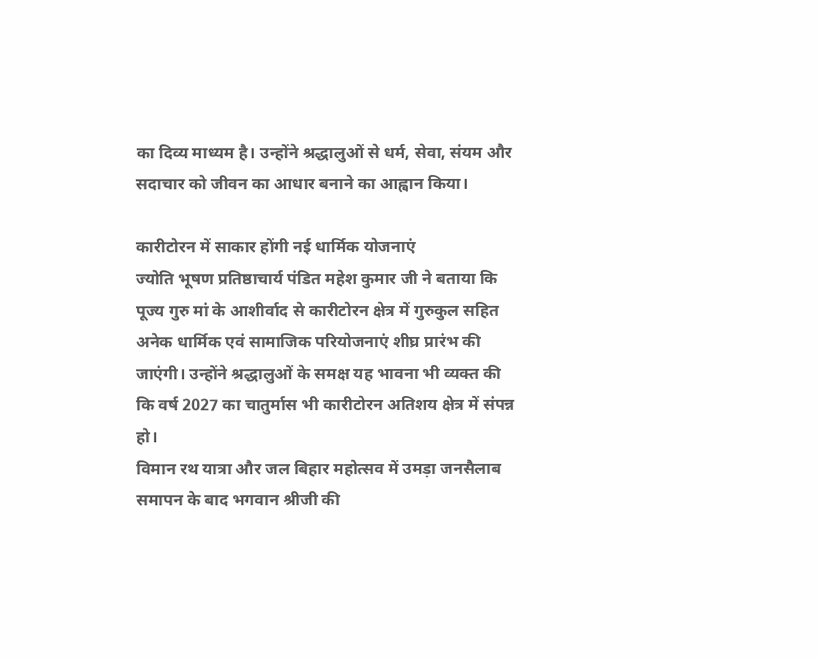का दिव्य माध्यम है। उन्होंने श्रद्धालुओं से धर्म, सेवा, संयम और सदाचार को जीवन का आधार बनाने का आह्वान किया।

कारीटोरन में साकार होंगी नई धार्मिक योजनाएं
ज्योति भूषण प्रतिष्ठाचार्य पंडित महेश कुमार जी ने बताया कि पूज्य गुरु मां के आशीर्वाद से कारीटोरन क्षेत्र में गुरुकुल सहित अनेक धार्मिक एवं सामाजिक परियोजनाएं शीघ्र प्रारंभ की जाएंगी। उन्होंने श्रद्धालुओं के समक्ष यह भावना भी व्यक्त की कि वर्ष 2027 का चातुर्मास भी कारीटोरन अतिशय क्षेत्र में संपन्न हो।
विमान रथ यात्रा और जल बिहार महोत्सव में उमड़ा जनसैलाब
समापन के बाद भगवान श्रीजी की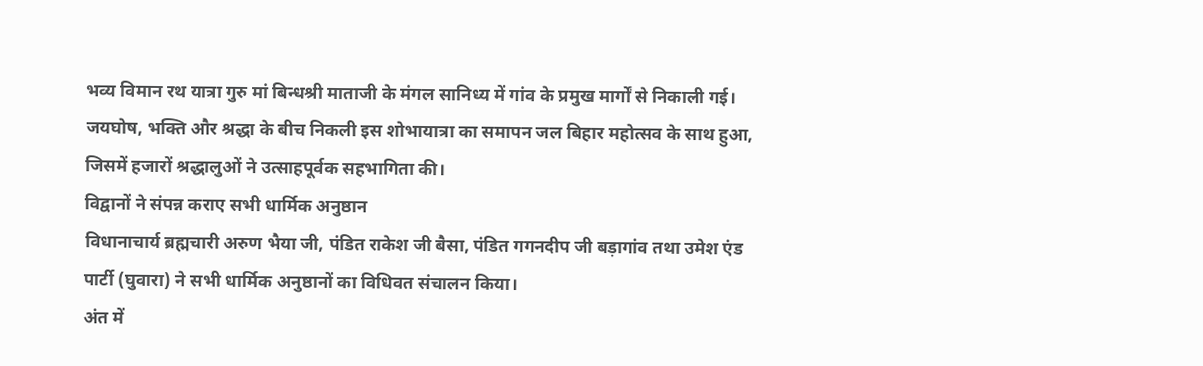भव्य विमान रथ यात्रा गुरु मां बिन्धश्री माताजी के मंगल सानिध्य में गांव के प्रमुख मार्गों से निकाली गई। जयघोष, भक्ति और श्रद्धा के बीच निकली इस शोभायात्रा का समापन जल बिहार महोत्सव के साथ हुआ, जिसमें हजारों श्रद्धालुओं ने उत्साहपूर्वक सहभागिता की।
विद्वानों ने संपन्न कराए सभी धार्मिक अनुष्ठान
विधानाचार्य ब्रह्मचारी अरुण भैया जी, पंडित राकेश जी बैसा, पंडित गगनदीप जी बड़ागांव तथा उमेश एंड पार्टी (घुवारा) ने सभी धार्मिक अनुष्ठानों का विधिवत संचालन किया।
अंत में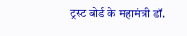ट्रस्ट बोर्ड के महामंत्री डॉ.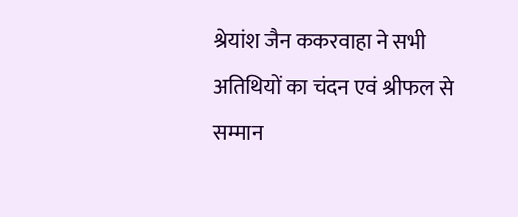श्रेयांश जैन ककरवाहा ने सभी अतिथियों का चंदन एवं श्रीफल से सम्मान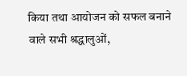किया तथा आयोजन को सफल बनाने वाले सभी श्रद्धालुओं,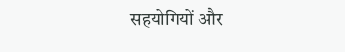सहयोगियों और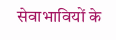सेवाभावियों के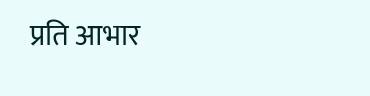प्रति आभार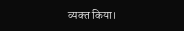व्यक्त किया।